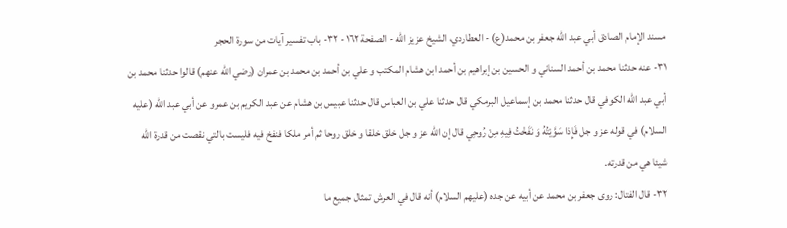مسند الإمام الصادق أبي عبد الله جعفر بن محمد(ع) - العطاردي، الشيخ عزيز الله - الصفحة ١٦٢ - ٣٢- باب تفسير آيات من سورة الحجر
٣١- عنه حدثنا محمد بن أحمد السناني و الحسين بن إبراهيم بن أحمد ابن هشام المكتب و علي بن أحمد بن محمد بن عمران (رضي الله عنهم) قالوا حدثنا محمد بن أبي عبد اللّه الكوفي قال حدثنا محمد بن إسماعيل البرمكي قال حدثنا علي بن العباس قال حدثنا عبيس بن هشام عن عبد الكريم بن عمرو عن أبي عبد اللّه (عليه السلام) في قوله عز و جل فَإِذا سَوَّيْتُهُ وَ نَفَخْتُ فِيهِ مِنْ رُوحِي قال إن اللّه عز و جل خلق خلقا و خلق روحا ثم أمر ملكا فنفخ فيه فليست بالتي نقصت من قدرة اللّه شيئا هي من قدرته.
٣٢- قال الفتال: روى جعفر بن محمد عن أبيه عن جده (عليهم السلام) أنه قال في العرش تمثال جميع ما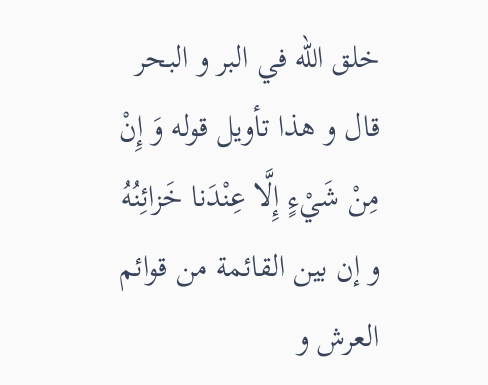خلق اللّه في البر و البحر قال و هذا تأويل قوله وَ إِنْ مِنْ شَيْءٍ إِلَّا عِنْدَنا خَزائِنُهُ و إن بين القائمة من قوائم العرش و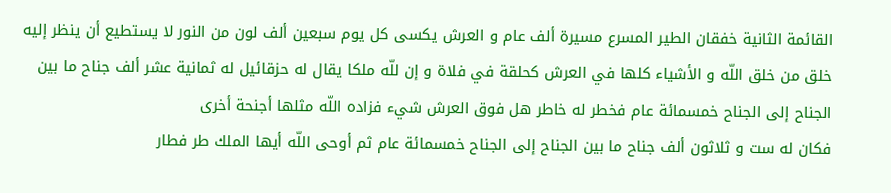القائمة الثانية خفقان الطير المسرع مسيرة ألف عام و العرش يكسى كل يوم سبعين ألف لون من النور لا يستطيع أن ينظر إليه خلق من خلق اللّه و الأشياء كلها في العرش كحلقة في فلاة و إن للّه ملكا يقال له حزقائيل له ثمانية عشر ألف جناح ما بين الجناح إلى الجناح خمسمائة عام فخطر له خاطر هل فوق العرش شيء فزاده اللّه مثلها أجنحة أخرى
فكان له ست و ثلاثون ألف جناح ما بين الجناح إلى الجناح خمسمائة عام ثم أوحى اللّه أيها الملك طر فطار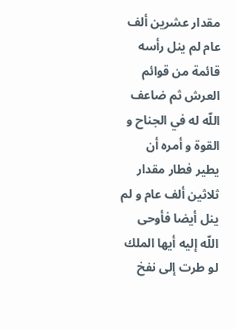مقدار عشرين ألف عام لم ينل رأسه قائمة من قوائم العرش ثم ضاعف اللّه له في الجناح و القوة و أمره أن يطير فطار مقدار ثلاثين ألف عام و لم ينل أيضا فأوحى اللّه إليه أيها الملك لو طرت إلى نفخ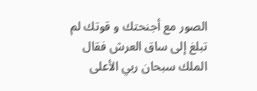الصور مع أجنحتك و قوتك لم تبلغ إلى ساق العرش فقال الملك سبحان ربي الأعلى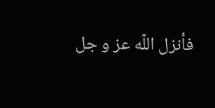فأنزل اللّه عز و جل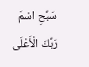سَبِّحِ اسْمَ رَبِّكَ الْأَعْلَى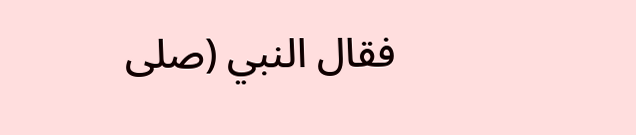فقال النبي (صلى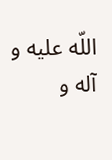اللّه عليه و آله و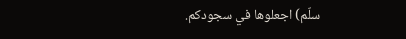سلّم) اجعلوها في سجودكم.